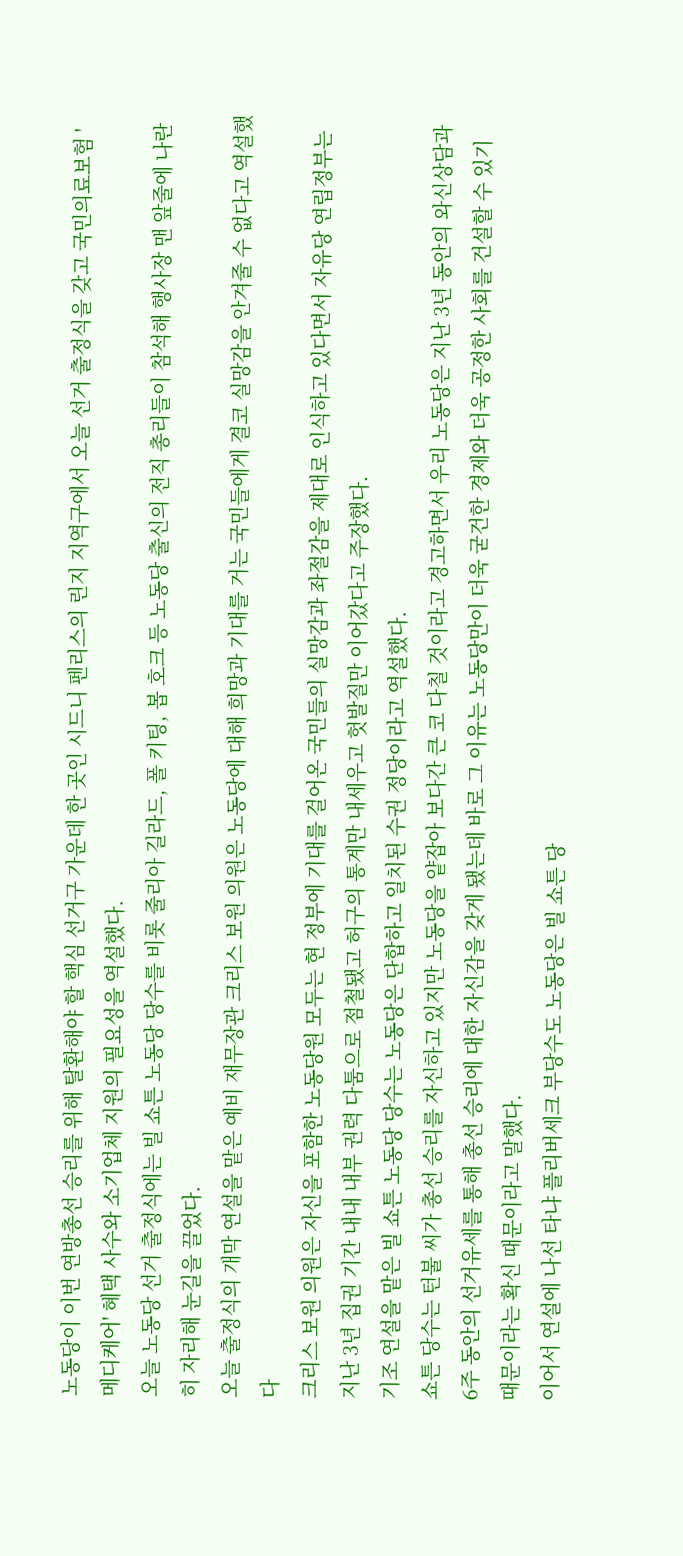노동당이 이번 연방총선 승리를 위해 탈환해야 할 핵심 선거구 가운데 한 곳인 시드니 펜리스의 린지 지역구에서 오늘 선거 출정식을 갖고 국민의료보험 '메디케어' 혜택 사수와 소기업체 지원의 필요성을 역설했다.
오늘 노동당 선거 출정식에는 빌 쇼튼 노동당 당수를 비롯 줄리아 길라드, 폴 키팅, 봅 호크 등 노동당 출신의 전직 총리들이 참석해 행사장 맨 앞줄에 나란히 자리해 눈길을 끌었다.
오늘 출정식의 개막 연설을 맡은 예비 재무장관 크리스 보원 의원은 노동당에 대해 희망과 기대를 거는 국민들에게 결코 실망감을 안겨줄 수 없다고 역설했다
크리스 보원 의원은 자신을 포함한 노동당원 모두는 현 정부에 기대를 걸어온 국민들의 실망감과 좌절감을 제대로 인식하고 있다면서 자유당 연립정부는 지난 3년 집권 기간 내내 내부 권력 다툼으로 점철됐고 허구의 통계만 내세우고 헛발질만 이어갔다고 주장했다.
기조 연설을 맡은 빌 쇼튼 노동당 당수는 노동당은 단합하고 일치된 수권 정당이라고 역설했다.
쇼튼 당수는 턴불 씨가 총선 승리를 자신하고 있지만 노동당을 얕잡아 보다간 큰 코 다칠 것이라고 경고하면서 우리 노동당은 지난 3년 동안의 와신상담과 6주 동안의 선거유세를 통해 총선 승리에 대한 자신감을 갖게 됐는데 바로 그 이유는 노동당만이 더욱 굳건한 경제와 더욱 공정한 사회를 건설할 수 있기 때문이라는 확신 때문이라고 말했다.
이어서 연설에 나선 타냐 플리버세크 부당수도 노동당은 빌 쇼튼 당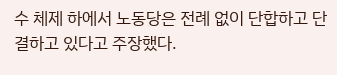수 체제 하에서 노동당은 전례 없이 단합하고 단결하고 있다고 주장했다.